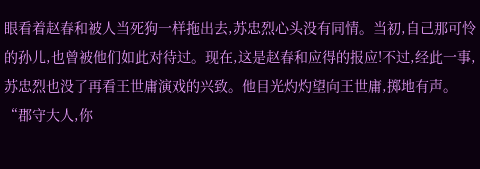眼看着赵春和被人当死狗一样拖出去,苏忠烈心头没有同情。当初,自己那可怜的孙儿,也曾被他们如此对待过。现在,这是赵春和应得的报应!不过,经此一事,苏忠烈也没了再看王世庸演戏的兴致。他目光灼灼望向王世庸,掷地有声。“郡守大人,你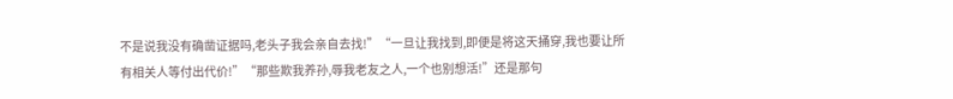不是说我没有确凿证据吗,老头子我会亲自去找!”“一旦让我找到,即便是将这天捅穿,我也要让所有相关人等付出代价!”“那些欺我养孙,辱我老友之人,一个也别想活!”还是那句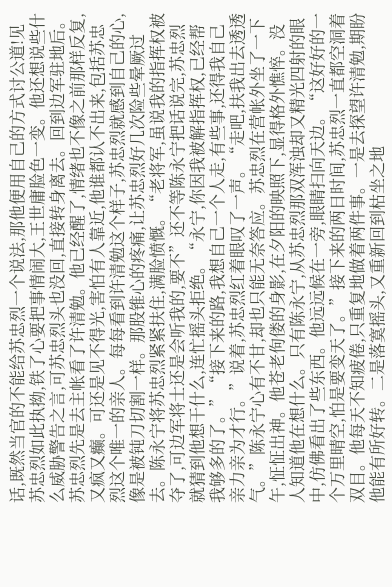话,既然当官的不能给苏忠烈一个说法,那他便用自己的方式讨公道!见苏忠烈如此执拗,铁了心要把事情闹大,王世庸脸色一变。他还想说些什么威胁警告之言,可苏忠烈头也没回,直接转身离去。回到边军驻地后。苏忠烈先是去主帐看了许清勉。他已经醒了,情绪也不像之前那样反复,又疯又癫。可还是见不得光,害怕有人靠近,他谁都认不出来,包括苏忠烈这个唯一的亲人。每每看到许清勉这个样子,苏忠烈就感到自己的心,像是被钝刀切割一样。那股锥心的疼痛,让苏忠烈好几次险些晕厥过去。陈永宁将苏忠烈紧紧扶住,满脸愤慨。“老将军,虽说我的指挥权被夺了,可边军将士还是会听我的,要不”还不等陈永宁把话说完,苏忠烈就猜到他想干什么,连忙摇头拒绝。“永宁,你因我被解指挥权,已经帮我够多的了。”“接下来的路,我想自己一个人走,有些事,还得我自己亲力亲为才行。”说着,苏忠烈红着眼叹了一声。“走吧,扶我出去透透气。”陈永宁心有不甘,却也只能无奈答应。苏忠烈在营帐外坐了一下午,怔怔出神。他苍老佝偻的身影,在夕阳的映照下,显得格外憔悴。没人知道他在想什么。只有陈永宁,从苏忠烈那双浑浊却又精光四射的眼中,仿佛看出了些东西。他远远候在一旁,眼睛扫向天边。“这好好的一个万里晴空,怕是要变天了。”接下来的两日时间,苏忠烈一直都空洞着双目。他每天不知疲倦,只重复地做着两件事。一是去探望许清勉,期盼他能有所好转。二是落寞摇头,又重新回到枯坐之地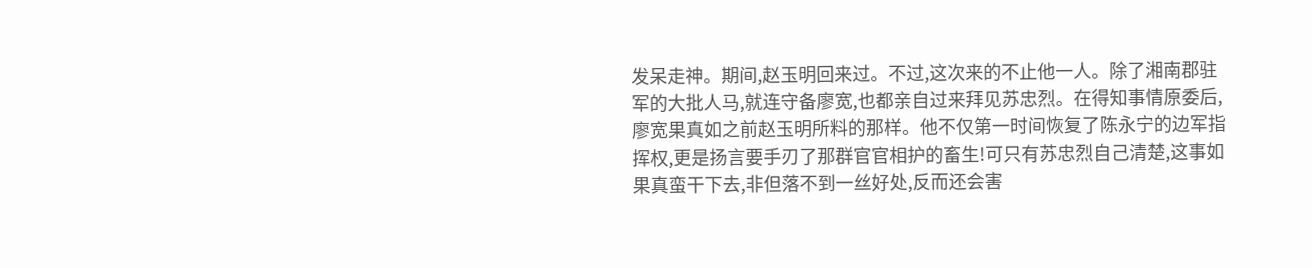发呆走神。期间,赵玉明回来过。不过,这次来的不止他一人。除了湘南郡驻军的大批人马,就连守备廖宽,也都亲自过来拜见苏忠烈。在得知事情原委后,廖宽果真如之前赵玉明所料的那样。他不仅第一时间恢复了陈永宁的边军指挥权,更是扬言要手刃了那群官官相护的畜生!可只有苏忠烈自己清楚,这事如果真蛮干下去,非但落不到一丝好处,反而还会害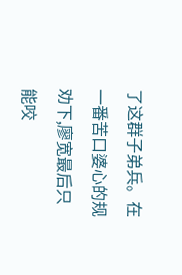了这群子弟兵。在一番苦口婆心的规劝下,廖宽最后只能咬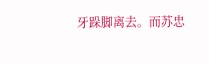牙跺脚离去。而苏忠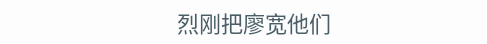烈刚把廖宽他们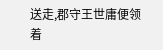送走,郡守王世庸便领着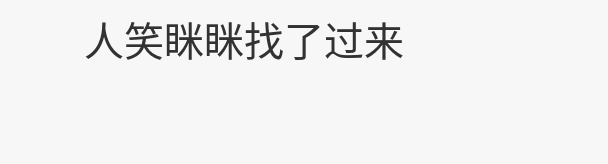人笑眯眯找了过来